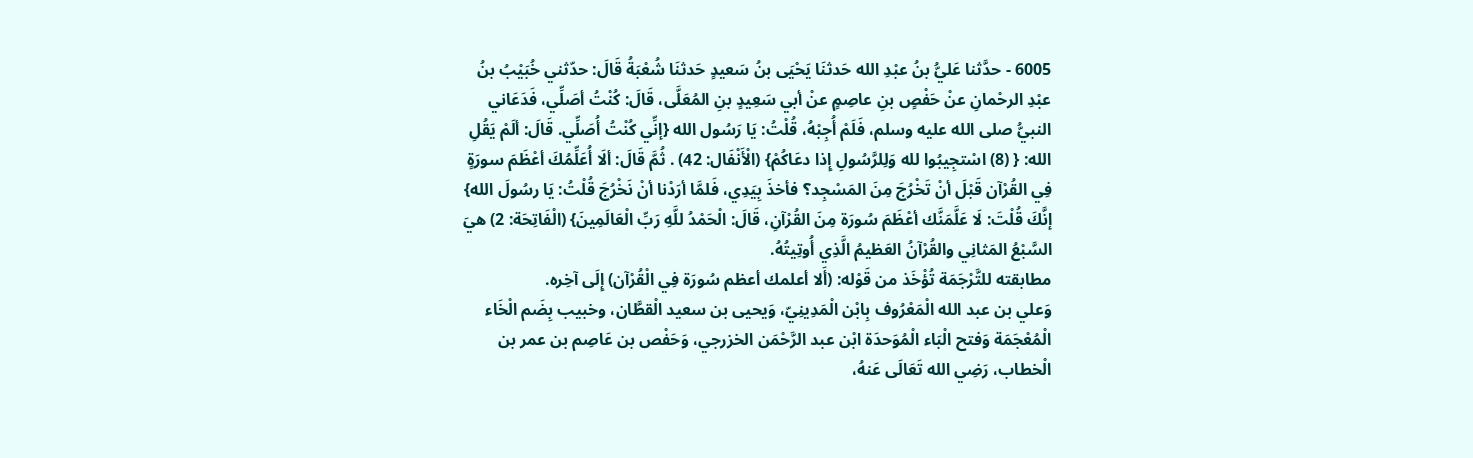6005 - حدَّثنا عَليُّ بنُ عبْدِ الله حَدثنَا يَحْيَى بنُ سَعيدٍ حَدثنَا شُعْبَةُ قَالَ: حدّثني خُبَيْبُ بنُ عبْدِ الرحْمانِ عنْ حَفْصٍ بنِ عاصِمٍ عنْ أبي سَعِيدٍ بنِ المُعَلَّى، قَالَ: كُنْتُ أصَلِّي، فَدَعَاني النبيُّ صلى الله عليه وسلم، فَلَمْ أُجِبْهُ، قُلْتُ: يَا رَسُول الله {إنِّي كُنْتُ أُصَلِّي. قَالَ: ألَمْ يَقُلِ الله: { (8) اسْتجِيبُوا لله وَلِلرَّسُولِ إِذا دعَاكُمْ} (الْأَنْفَال: 42) . ثُمَّ قَالَ: ألَا أُعَلِّمُكَ أعْظَمَ سورَةٍ فِي القُرْآن قَبْلَ أنْ تَخْرُجَ مِنَ المَسْجِد؟ فأخذَ بِيَدِي، فَلمَّا أرَدْنا أنْ نَخْرُجَ قُلْتُ: يَا رسُولَ الله} إنَّكَ قُلْتَ: لَا عَلَّمَنَّك أعْظَمَ سُورَة مِنَ القُرْآنِ، قَالَ: الْحَمْدُ للَّهِ رَبِّ الْعَالَمِينَ} (الْفَاتِحَة: 2) هيَ السَّبْعُ المَثانِي والقُرْآنُ العَظيمُ الَّذِي أُوتِيتُهُ.
مطابقته للتَّرْجَمَة تُؤْخَذ من قَوْله: (أَلا أعلمك أعظم سُورَة فِي الْقُرْآن) إِلَى آخِره.
وَعلي بن عبد الله الْمَعْرُوف بِابْن الْمَدِينِيّ، وَيحيى بن سعيد الْقطَّان، وخبيب بِضَم الْخَاء الْمُعْجَمَة وَفتح الْبَاء الْمُوَحدَة ابْن عبد الرَّحْمَن الخزرجي، وَحَفْص بن عَاصِم بن عمر بن الْخطاب، رَضِي الله تَعَالَى عَنهُ،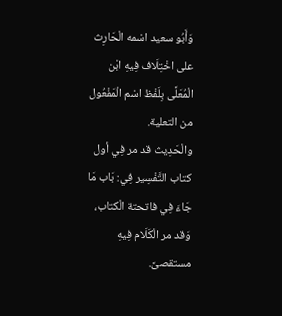وَأَبُو سعيد اسْمه الْحَارِث على اخْتِلَاف فِيهِ ابْن الْمُعَلَّى بِلَفْظ اسْم الْمَفْعُول من التعلية.
والْحَدِيث قد مر فِي أول كتاب التَّفْسِير فِي: بَاب مَا جَاءَ فِي فاتحتة الْكتاب، وَقد مر الْكَلَام فِيهِ مستقصىً.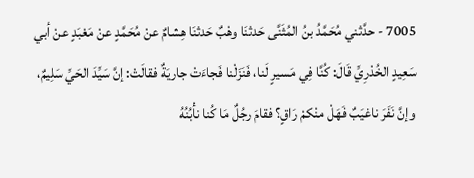7005 - حدَّثني مُحَمَّدُ بنُ المُثَنَّى حَدثنَا وهْبٌ حَدثنَا هِشامٌ عنْ مُحَمَّدٍ عنْ مَعْبَدٍ عنْ أبي سَعِيدٍ الخُدْرِيِّ قَالَ: كُنَّا فِي مَسيرٍ لَنا، فَنَزَلْنا فَجاءَتْ جاريَةٌ فقالَتْ: إنَّ سَيِّدَ الحَيِّ سَلِيمٌ، وإنَّ نَفَرَ ناغيَبٌ فَهَلْ منْكمْ رَاقٍ؟ فقامَ رجُلٌ مَا كُنا نأْبُنُهُ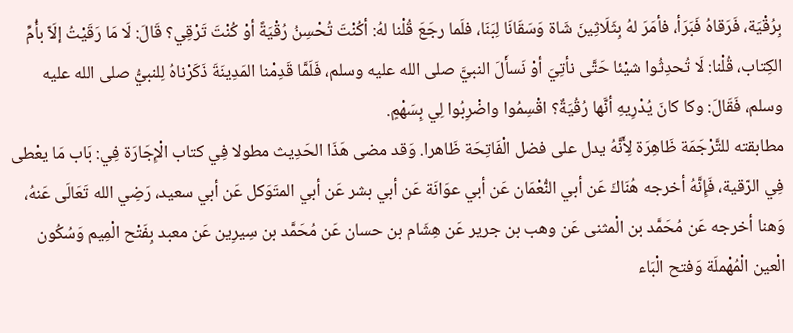بِرُقْيَة، فَرَقاهُ فَبَرَأ، فأمَرَ لهُ بِثَلَاثِينَ شَاة وَسَقَانَا لِبَنَا، فلَما رجَعَ قُلْنا لهُ: أكُنْتَ تُحْسِنُ رُقْيَةً أوْ كُنْتَ تَرْقِي؟ قَالَ: لَا مَا رَقَيْتُ إلَاّ بأُمِّ الكِتاب، قُلْنا: لَا تُحدِثُوا شيْئا حَتَّى نأتِيَ أوْ نَسأَلَ النبيَّ صلى الله عليه وسلم، فَلَمَّا قَدِمْنا المَدِينَةَ ذَكَرْناهُ لِلنبيُّ صلى الله عليه وسلم، فَقَالَ: وكا كانَ يُدْرِيهِ أنَّها رُقُيَةٌ؟ اقْسِمُوا واضْرِبُوا لِي بِسَهْمٍ.
مطابقته للتَّرْجَمَة ظَاهِرَة لِأَنَّهُ يدل على فضل الْفَاتِحَة ظَاهرا. وَقد مضى هَذَا الحَدِيث مطولا فِي كتاب الْإِجَارَة فِي: بَاب مَا يعْطى فِي الرّقية، فَإِنَّهُ أخرجه هُنَاكَ عَن أبي النُّعْمَان عَن أبي عوَانَة عَن أبي بشر عَن أبي المتَوَكل عَن أبي سعيد، رَضِي الله تَعَالَى عَنهُ، وَهنا أخرجه عَن مُحَمَّد بن الْمثنى عَن وهب بن جرير عَن هِشَام بن حسان عَن مُحَمَّد بن سِيرِين عَن معبد بِفَتْح الْمِيم وَسُكُون الْعين الْمُهْملَة وَفتح الْبَاء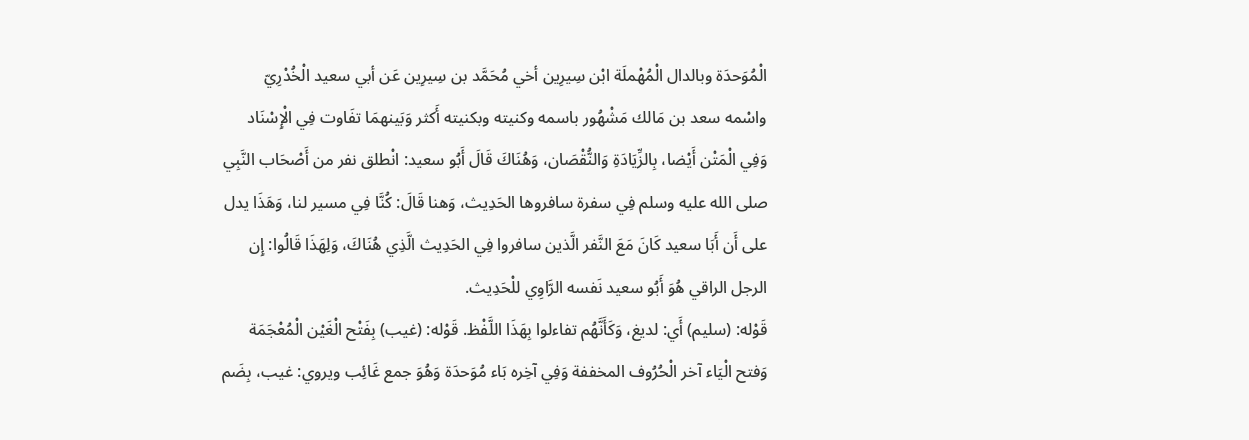الْمُوَحدَة وبالدال الْمُهْملَة ابْن سِيرِين أخي مُحَمَّد بن سِيرِين عَن أبي سعيد الْخُدْرِيّ واسْمه سعد بن مَالك مَشْهُور باسمه وكنيته وبكنيته أَكثر وَبَينهمَا تفَاوت فِي الْإِسْنَاد وَفِي الْمَتْن أَيْضا، بِالزِّيَادَةِ وَالنُّقْصَان، وَهُنَاكَ قَالَ أَبُو سعيد: انْطلق نفر من أَصْحَاب النَّبِي صلى الله عليه وسلم فِي سفرة سافروها الحَدِيث، وَهنا قَالَ: كُنَّا فِي مسير لنا، وَهَذَا يدل على أَن أَبَا سعيد كَانَ مَعَ النَّفر الَّذين سافروا فِي الحَدِيث الَّذِي هُنَاكَ، وَلِهَذَا قَالُوا: إِن الرجل الراقي هُوَ أَبُو سعيد نَفسه الرَّاوِي للْحَدِيث.
قَوْله: (سليم) أَي: لديغ، وَكَأَنَّهُم تفاءلوا بِهَذَا اللَّفْظ. قَوْله: (غيب) بِفَتْح الْغَيْن الْمُعْجَمَة وَفتح الْيَاء آخر الْحُرُوف المخففة وَفِي آخِره بَاء مُوَحدَة وَهُوَ جمع غَائِب ويروي: غيب، بِضَم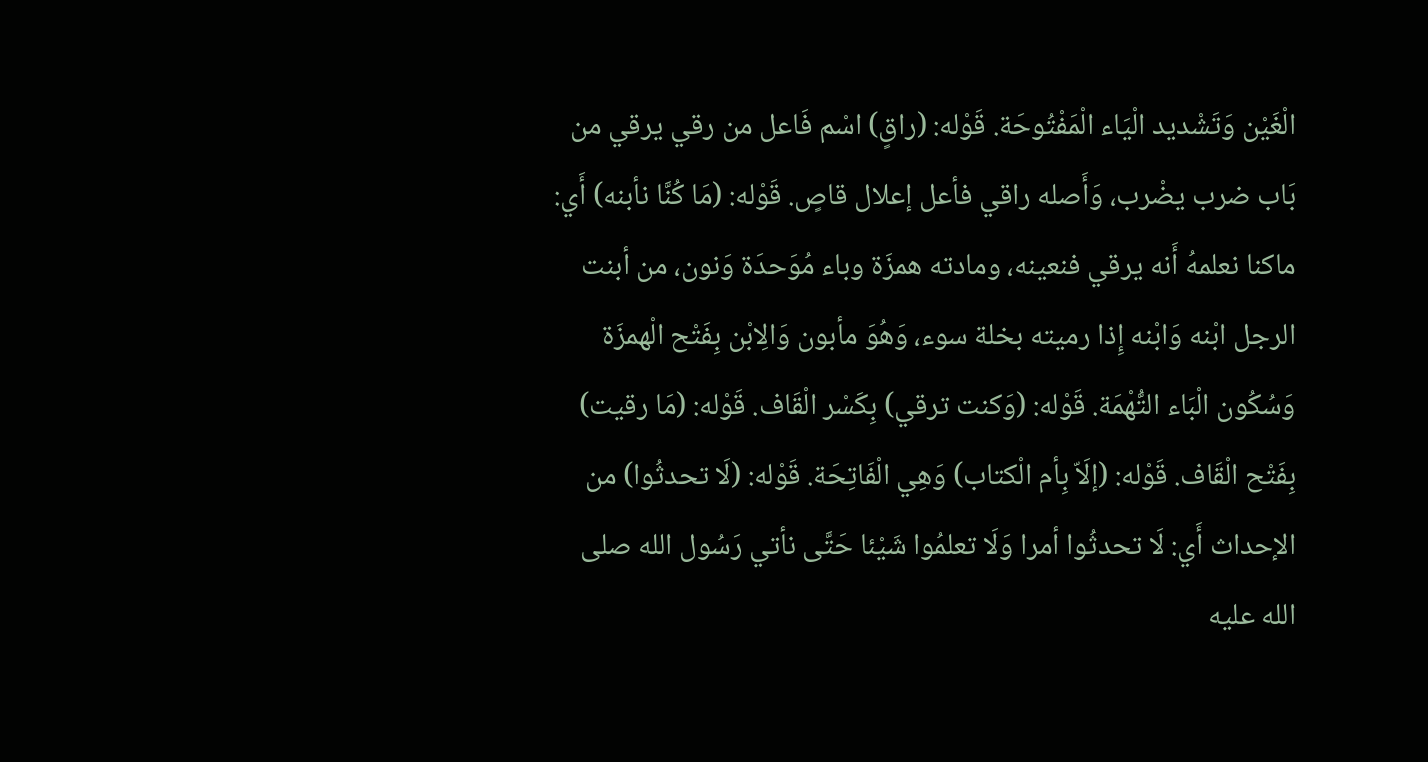الْغَيْن وَتَشْديد الْيَاء الْمَفْتُوحَة. قَوْله: (راقٍ) اسْم فَاعل من رقي يرقي من بَاب ضرب يضْرب، وَأَصله راقي فأعل إعلال قاصٍ. قَوْله: (مَا كُنَّا نأبنه) أَي: ماكنا نعلمهُ أَنه يرقي فنعينه، ومادته همزَة وباء مُوَحدَة وَنون، من أبنت الرجل ابْنه وَابْنه إِذا رميته بخلة سوء، وَهُوَ مأبون وَالِابْن بِفَتْح الْهمزَة وَسُكُون الْبَاء التُّهْمَة. قَوْله: (وَكنت ترقي) بِكَسْر الْقَاف. قَوْله: (مَا رقيت) بِفَتْح الْقَاف. قَوْله: (إلَاّ بِأم الْكتاب) وَهِي الْفَاتِحَة. قَوْله: (لَا تحدثُوا) من الإحداث أَي: لَا تحدثُوا أمرا وَلَا تعلمُوا شَيْئا حَتَّى نأتي رَسُول الله صلى الله عليه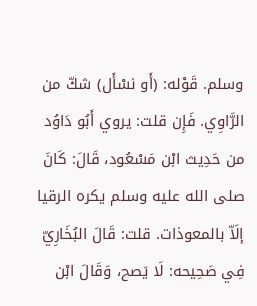وسلم. قَوْله: (أَو نسْأَل) شكّ من الرَّاوِي. فَإِن قلت: يروي أَبُو دَاوُد من حَدِيث ابْن مَسْعُود، قَالَ: كَانَ صلى الله عليه وسلم يكره الرقيا إلَاّ بالمعوذات. قلت: قَالَ البُخَارِيّ فِي صَحِيحه: لَا يَصح، وَقَالَ ابْن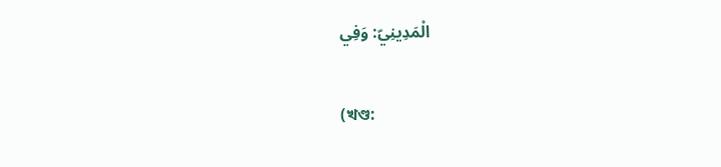الْمَدِينِيّ: وَفِي

(খণ্ড: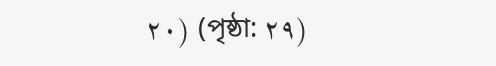٢٠) (পৃষ্ঠা: ٢٩)